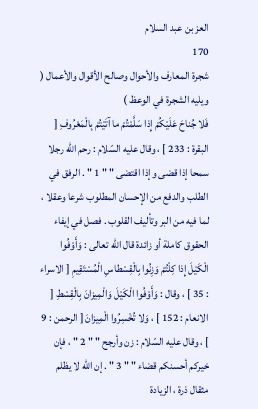العز بن عبد السلام
170
شجرة المعارف والأحوال وصالح الأقوال والأعمال ( ويليه الشجرة في الوعظ )
فَلا جُناحَ عَلَيْكُمْ إِذا سَلَّمْتُمْ ما آتَيْتُمْ بِالْمَعْرُوفِ [ البقرة : 233 ] ، وقال عليه السّلام : رحم اللّه رجلا سمحا إذا قضى وإذا اقتضى " " 1 " . الرفق في الطلب والدفع من الإحسان المطلوب شرعا وعقلا ، لما فيه من البر وتأليف القلوب . فصل في إيفاء الحقوق كاملة أو زائدة قال اللّه تعالى : وَأَوْفُوا الْكَيْلَ إِذا كِلْتُمْ وَزِنُوا بِالْقِسْطاسِ الْمُسْتَقِيمِ [ الاسراء : 35 ] ، وقال : وَأَوْفُوا الْكَيْلَ وَالْمِيزانَ بِالْقِسْطِ [ الانعام : 152 ] ، وَلا تُخْسِرُوا الْمِيزانَ [ الرحمن : 9 ] ، وقال عليه السّلام : زن وأرجح " " 2 " ، فإن خيركم أحسنكم قضاء " " 3 " . إن اللّه لا يظلم مثقال ذرة ، الزيادة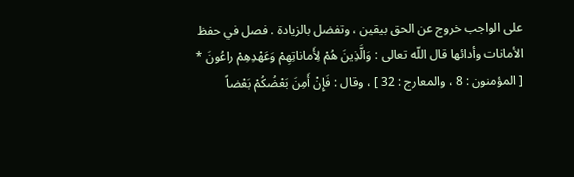على الواجب خروج عن الحق بيقين ، وتفضل بالزيادة . فصل في حفظ الأمانات وأدائها قال اللّه تعالى : وَالَّذِينَ هُمْ لِأَماناتِهِمْ وَعَهْدِهِمْ راعُونَ * [ المؤمنون : 8 ، والمعارج : 32 ] ، وقال : فَإِنْ أَمِنَ بَعْضُكُمْ بَعْضاً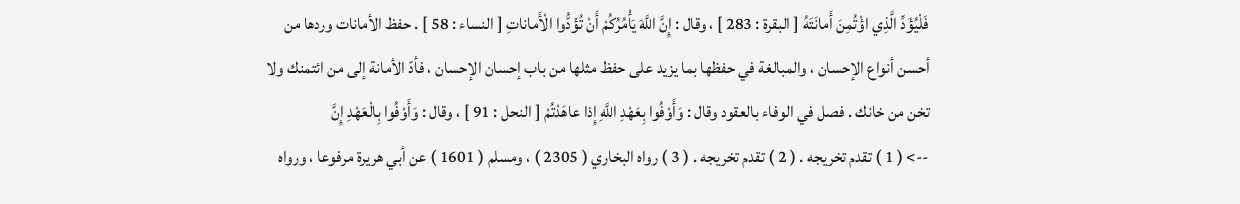فَلْيُؤَدِّ الَّذِي اؤْتُمِنَ أَمانَتَهُ [ البقرة : 283 ] ، وقال : إِنَّ اللَّهَ يَأْمُرُكُمْ أَنْ تُؤَدُّوا الْأَماناتِ [ النساء : 58 ] . حفظ الأمانات وردها من أحسن أنواع الإحسان ، والمبالغة في حفظها بما يزيد على حفظ مثلها من باب إحسان الإحسان ، فأدّ الأمانة إلى من ائتمنك ولا تخن من خانك . فصل في الوفاء بالعقود وقال : وَأَوْفُوا بِعَهْدِ اللَّهِ إِذا عاهَدْتُمْ [ النحل : 91 ] ، وقال : وَأَوْفُوا بِالْعَهْدِ إِنَّ
--> ( 1 ) تقدم تخريجه . ( 2 ) تقدم تخريجه . ( 3 ) رواه البخاري ( 2305 ) ، ومسلم ( 1601 ) عن أبي هريرة مرفوعا ، ورواه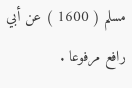مسلم ( 1600 ) عن أبي رافع مرفوعا .